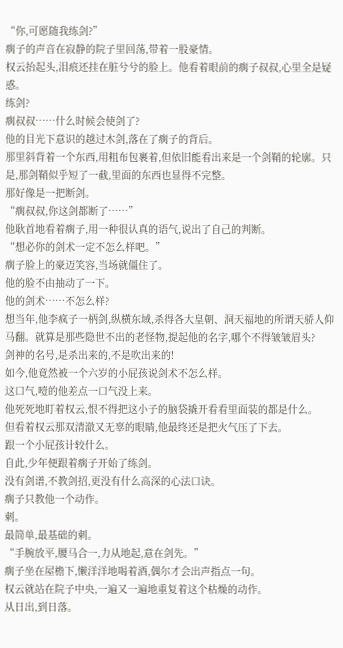“你,可愿随我练剑?”
瘸子的声音在寂静的院子里回荡,带着一股豪情。
权云抬起头,泪痕还挂在脏兮兮的脸上。他看着眼前的瘸子叔叔,心里全是疑惑。
练剑?
瘸叔叔……什么时候会使剑了?
他的目光下意识的越过木剑,落在了瘸子的背后。
那里斜背着一个东西,用粗布包裹着,但依旧能看出来是一个剑鞘的轮廓。只是,那剑鞘似乎短了一截,里面的东西也显得不完整。
那好像是一把断剑。
“瘸叔叔,你这剑都断了……”
他耿首地看着瘸子,用一种很认真的语气,说出了自己的判断。
“想必你的剑术一定不怎么样吧。”
瘸子脸上的豪迈笑容,当场就僵住了。
他的脸不由抽动了一下。
他的剑术……不怎么样?
想当年,他李疯子一柄剑,纵横东域,杀得各大皇朝、洞天福地的所谓天骄人仰马翻。就算是那些隐世不出的老怪物,提起他的名字,哪个不得皱皱眉头?
剑神的名号,是杀出来的,不是吹出来的!
如今,他竟然被一个六岁的小屁孩说剑术不怎么样。
这口气,噎的他差点一口气没上来。
他死死地盯着权云,恨不得把这小子的脑袋撬开看看里面装的都是什么。
但看着权云那双清澈又无辜的眼睛,他最终还是把火气压了下去。
跟一个小屁孩计较什么。
自此,少年便跟着瘸子开始了练剑。
没有剑谱,不教剑招,更没有什么高深的心法口诀。
瘸子只教他一个动作。
刺。
最简单,最基础的刺。
“手腕放平,腰马合一,力从地起,意在剑先。”
瘸子坐在屋檐下,懒洋洋地喝着酒,偶尔才会出声指点一句。
权云就站在院子中央,一遍又一遍地重复着这个枯燥的动作。
从日出,到日落。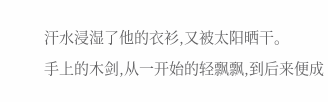汗水浸湿了他的衣衫,又被太阳晒干。
手上的木剑,从一开始的轻飘飘,到后来便成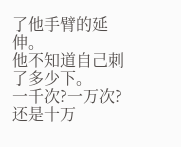了他手臂的延伸。
他不知道自己刺了多少下。
一千次?一万次?还是十万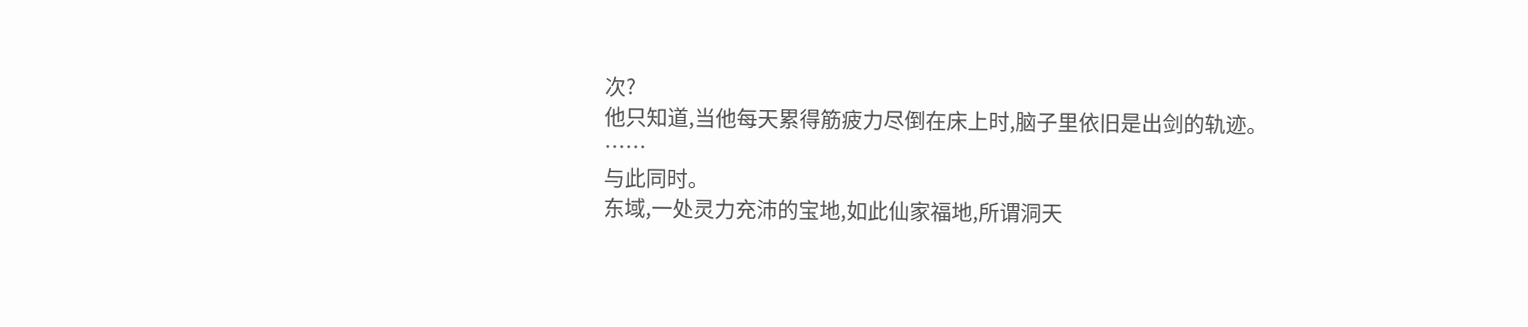次?
他只知道,当他每天累得筋疲力尽倒在床上时,脑子里依旧是出剑的轨迹。
……
与此同时。
东域,一处灵力充沛的宝地,如此仙家福地,所谓洞天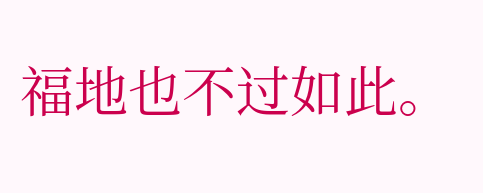福地也不过如此。